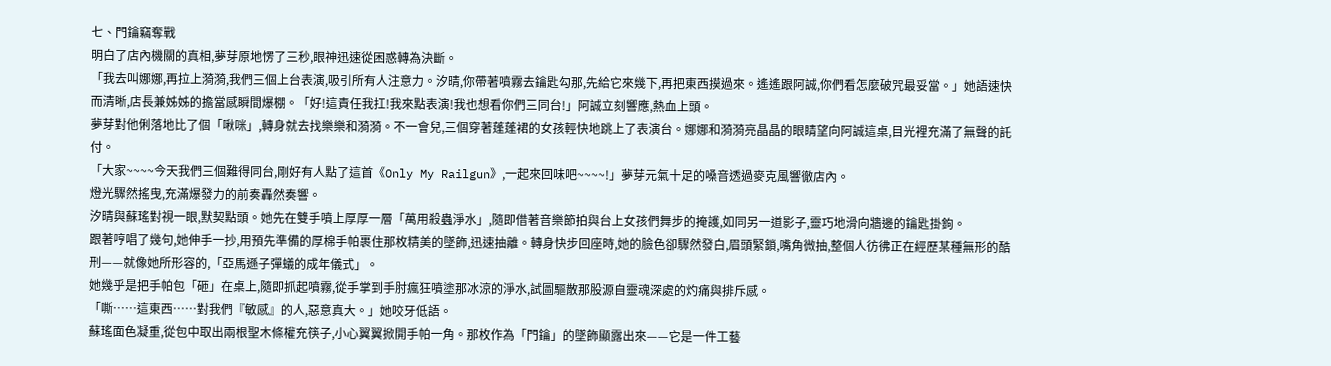七、門鑰竊奪戰
明白了店內機關的真相,夢芽原地愣了三秒,眼神迅速從困惑轉為決斷。
「我去叫娜娜,再拉上漪漪,我們三個上台表演,吸引所有人注意力。汐晴,你帶著噴霧去鑰匙勾那,先給它來幾下,再把東西摸過來。遙遙跟阿誠,你們看怎麼破咒最妥當。」她語速快而清晰,店長兼姊姊的擔當感瞬間爆棚。「好!這責任我扛!我來點表演!我也想看你們三同台!」阿誠立刻響應,熱血上頭。
夢芽對他俐落地比了個「啾咪」,轉身就去找樂樂和漪漪。不一會兒,三個穿著蓬蓬裙的女孩輕快地跳上了表演台。娜娜和漪漪亮晶晶的眼睛望向阿誠這桌,目光裡充滿了無聲的託付。
「大家~~~~今天我們三個難得同台,剛好有人點了這首《Only My Railgun》,一起來回味吧~~~~!」夢芽元氣十足的嗓音透過麥克風響徹店內。
燈光驟然搖曳,充滿爆發力的前奏轟然奏響。
汐晴與蘇瑤對視一眼,默契點頭。她先在雙手噴上厚厚一層「萬用殺蟲淨水」,隨即借著音樂節拍與台上女孩們舞步的掩護,如同另一道影子,靈巧地滑向牆邊的鑰匙掛鉤。
跟著哼唱了幾句,她伸手一抄,用預先準備的厚棉手帕裹住那枚精美的墜飾,迅速抽離。轉身快步回座時,她的臉色卻驟然發白,眉頭緊鎖,嘴角微抽,整個人彷彿正在經歷某種無形的酷刑——就像她所形容的,「亞馬遜子彈蟻的成年儀式」。
她幾乎是把手帕包「砸」在桌上,隨即抓起噴霧,從手掌到手肘瘋狂噴塗那冰涼的淨水,試圖驅散那股源自靈魂深處的灼痛與排斥感。
「嘶……這東西……對我們『敏感』的人,惡意真大。」她咬牙低語。
蘇瑤面色凝重,從包中取出兩根聖木條權充筷子,小心翼翼掀開手帕一角。那枚作為「門鑰」的墜飾顯露出來——它是一件工藝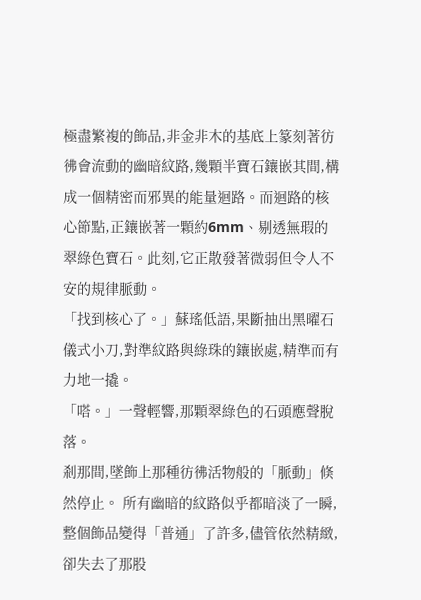極盡繁複的飾品,非金非木的基底上篆刻著彷彿會流動的幽暗紋路,幾顆半寶石鑲嵌其間,構成一個精密而邪異的能量迴路。而迴路的核心節點,正鑲嵌著一顆約6mm、剔透無瑕的翠綠色寶石。此刻,它正散發著微弱但令人不安的規律脈動。
「找到核心了。」蘇瑤低語,果斷抽出黑曜石儀式小刀,對準紋路與綠珠的鑲嵌處,精準而有力地一撬。
「嗒。」一聲輕響,那顆翠綠色的石頭應聲脫落。
剎那間,墜飾上那種彷彿活物般的「脈動」倏然停止。 所有幽暗的紋路似乎都暗淡了一瞬,整個飾品變得「普通」了許多,儘管依然精緻,卻失去了那股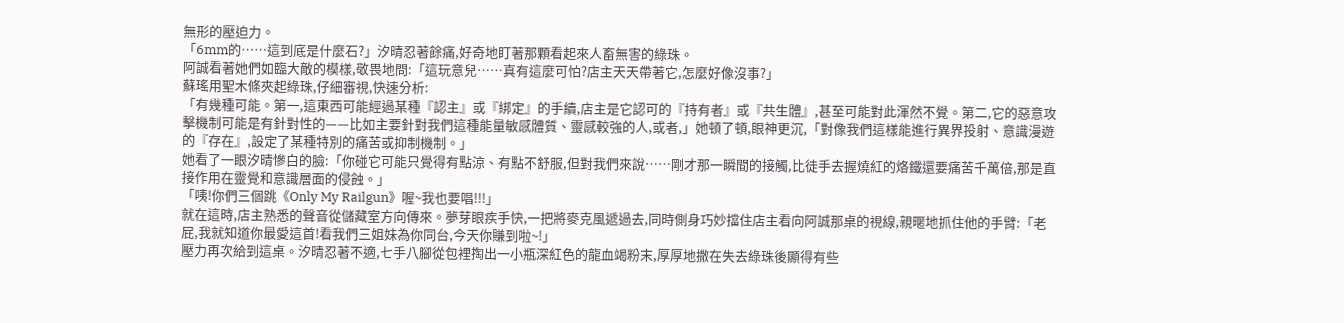無形的壓迫力。
「6mm的……這到底是什麼石?」汐晴忍著餘痛,好奇地盯著那顆看起來人畜無害的綠珠。
阿誠看著她們如臨大敵的模樣,敬畏地問:「這玩意兒……真有這麼可怕?店主天天帶著它,怎麼好像沒事?」
蘇瑤用聖木條夾起綠珠,仔細審視,快速分析:
「有幾種可能。第一,這東西可能經過某種『認主』或『綁定』的手續,店主是它認可的『持有者』或『共生體』,甚至可能對此渾然不覺。第二,它的惡意攻擊機制可能是有針對性的——比如主要針對我們這種能量敏感體質、靈感較強的人,或者,」她頓了頓,眼神更沉,「對像我們這樣能進行異界投射、意識漫遊的『存在』,設定了某種特別的痛苦或抑制機制。」
她看了一眼汐晴慘白的臉:「你碰它可能只覺得有點涼、有點不舒服,但對我們來說……剛才那一瞬間的接觸,比徒手去握燒紅的烙鐵還要痛苦千萬倍,那是直接作用在靈覺和意識層面的侵蝕。」
「咦!你們三個跳《Only My Railgun》喔~我也要唱!!!」
就在這時,店主熟悉的聲音從儲藏室方向傳來。夢芽眼疾手快,一把將麥克風遞過去,同時側身巧妙擋住店主看向阿誠那桌的視線,親暱地抓住他的手臂:「老屁,我就知道你最愛這首!看我們三姐妹為你同台,今天你賺到啦~!」
壓力再次給到這桌。汐晴忍著不適,七手八腳從包裡掏出一小瓶深紅色的龍血竭粉末,厚厚地撒在失去綠珠後顯得有些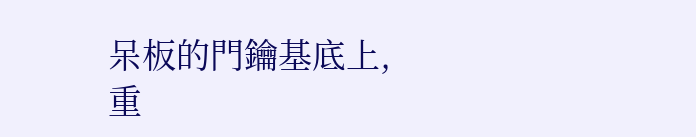呆板的門鑰基底上,重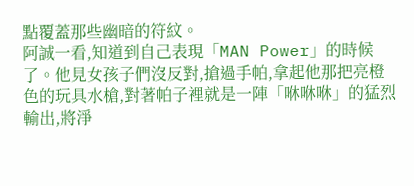點覆蓋那些幽暗的符紋。
阿誠一看,知道到自己表現「MAN Power」的時候了。他見女孩子們沒反對,搶過手帕,拿起他那把亮橙色的玩具水槍,對著帕子裡就是一陣「咻咻咻」的猛烈輸出,將淨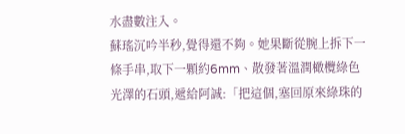水盡數注入。
蘇瑤沉吟半秒,覺得還不夠。她果斷從腕上拆下一條手串,取下一顆約6mm、散發著溫潤橄欖綠色光澤的石頭,遞給阿誠:「把這個,塞回原來綠珠的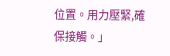位置。用力壓緊,確保接觸。」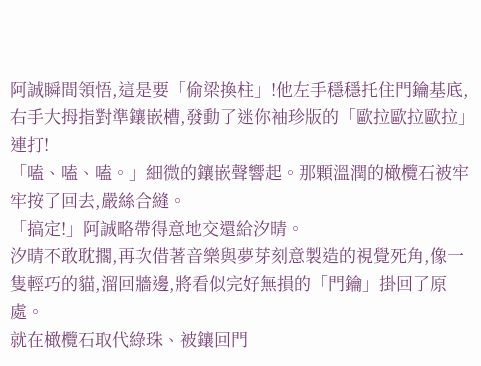阿誠瞬間領悟,這是要「偷梁換柱」!他左手穩穩托住門鑰基底,右手大拇指對準鑲嵌槽,發動了迷你袖珍版的「歐拉歐拉歐拉」連打!
「嗑、嗑、嗑。」細微的鑲嵌聲響起。那顆溫潤的橄欖石被牢牢按了回去,嚴絲合縫。
「搞定!」阿誠略帶得意地交還給汐晴。
汐晴不敢耽擱,再次借著音樂與夢芽刻意製造的視覺死角,像一隻輕巧的貓,溜回牆邊,將看似完好無損的「門鑰」掛回了原處。
就在橄欖石取代綠珠、被鑲回門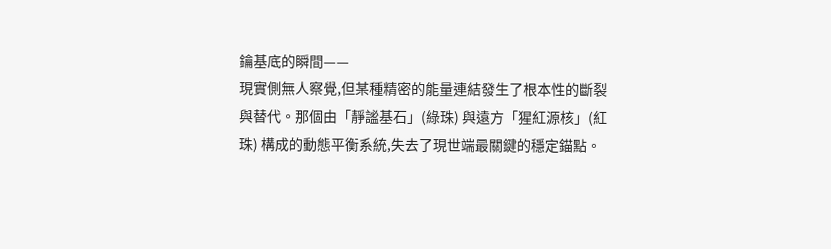鑰基底的瞬間——
現實側無人察覺,但某種精密的能量連結發生了根本性的斷裂與替代。那個由「靜謐基石」(綠珠) 與遠方「猩紅源核」(紅珠) 構成的動態平衡系統,失去了現世端最關鍵的穩定錨點。